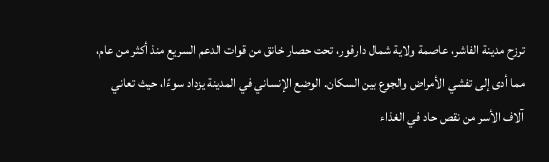ترزح مدينة الفاشر، عاصمة ولاية شمال دارفور، تحت حصار خانق من قوات الدعم السريع منذ أكثر من عام، مما أدى إلى تفشي الأمراض والجوع بين السكان. الوضع الإنساني في المدينة يزداد سوءًا، حيث تعاني آلاف الأسر من نقص حاد في الغذاء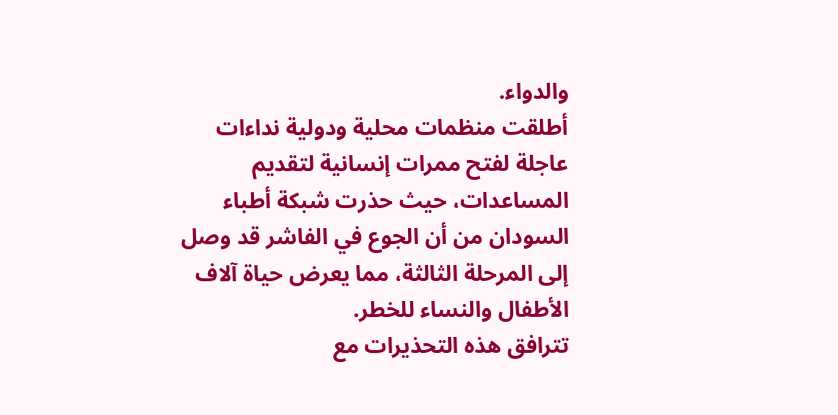والدواء.
أطلقت منظمات محلية ودولية نداءات عاجلة لفتح ممرات إنسانية لتقديم المساعدات، حيث حذرت شبكة أطباء السودان من أن الجوع في الفاشر قد وصل إلى المرحلة الثالثة، مما يعرض حياة آلاف الأطفال والنساء للخطر.
تترافق هذه التحذيرات مع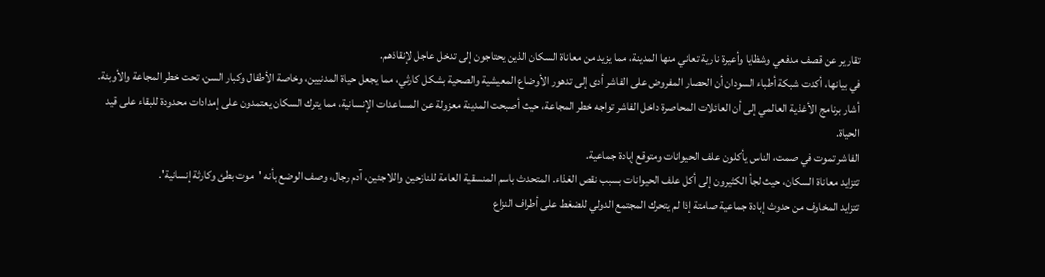تقارير عن قصف مدفعي وشظايا وأعيرة نارية تعاني منها المدينة، مما يزيد من معاناة السكان الذين يحتاجون إلى تدخل عاجل لإنقاذهم.
في بيانها، أكدت شبكة أطباء السودان أن الحصار المفروض على الفاشر أدى إلى تدهور الأوضاع المعيشية والصحية بشكل كارثي، مما يجعل حياة المدنيين، وخاصة الأطفال وكبار السن، تحت خطر المجاعة والأوبئة.
أشار برنامج الأغذية العالمي إلى أن العائلات المحاصرة داخل الفاشر تواجه خطر المجاعة، حيث أصبحت المدينة معزولة عن المساعدات الإنسانية، مما يترك السكان يعتمدون على إمدادات محدودة للبقاء على قيد الحياة.
الفاشر تموت في صمت، الناس يأكلون علف الحيوانات ومتوقع إبادة جماعية.
تتزايد معاناة السكان، حيث لجأ الكثيرون إلى أكل علف الحيوانات بسبب نقص الغذاء. المتحدث باسم المنسقية العامة للنازحين واللاجئين، آدم رجال، وصف الوضع بأنه 'موت بطئ وكارثة إنسانية'.
تتزايد المخاوف من حدوث إبادة جماعية صامتة إذا لم يتحرك المجتمع الدولي للضغط على أطراف النزاع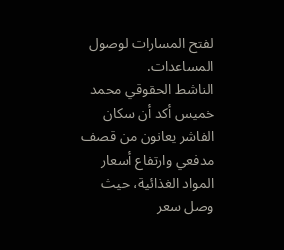لفتح المسارات لوصول المساعدات.
الناشط الحقوقي محمد خميس أكد أن سكان الفاشر يعانون من قصف مدفعي وارتفاع أسعار المواد الغذائية، حيث وصل سعر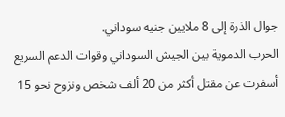جوال الذرة إلى 8 ملايين جنيه سوداني.
الحرب الدموية بين الجيش السوداني وقوات الدعم السريع أسفرت عن مقتل أكثر من 20 ألف شخص ونزوح نحو 15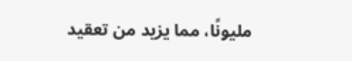مليونًا، مما يزيد من تعقيد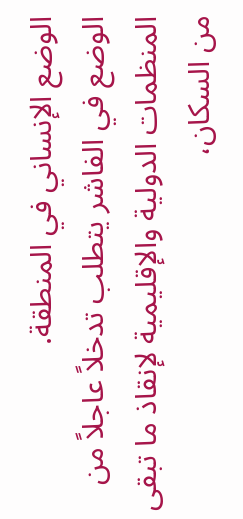الوضع الإنساني في المنطقة.
الوضع في الفاشر يتطلب تدخلاً عاجلاً من المنظمات الدولية والإقليمية لإنقاذ ما تبقى من السكان،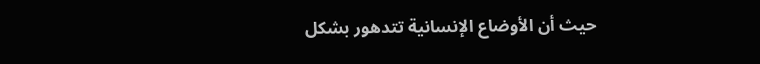حيث أن الأوضاع الإنسانية تتدهور بشكل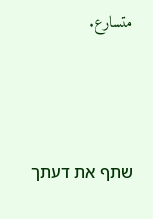متسارع.





שתף את דעתך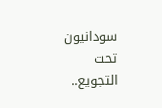سودانيون تحت التجويع..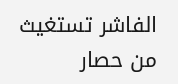الفاشر تستغيث من حصار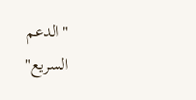"الدعم السريع"